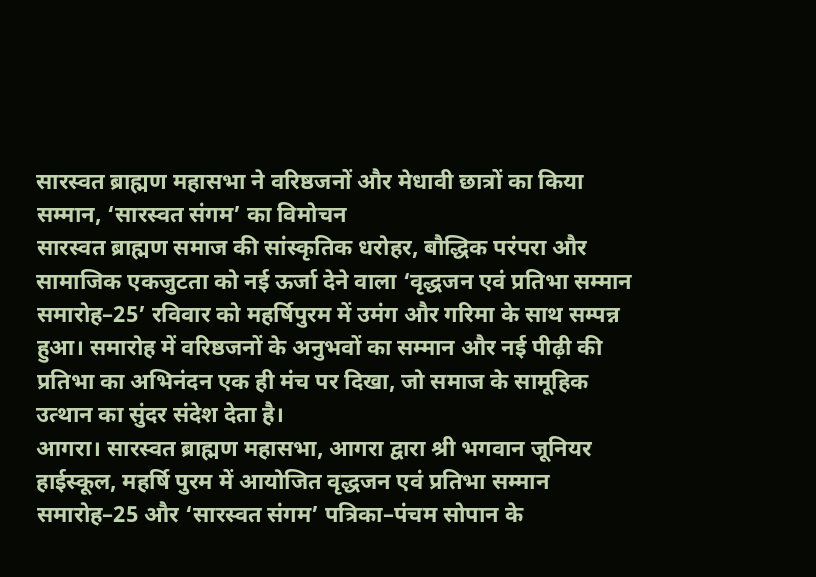सारस्वत ब्राह्मण महासभा ने वरिष्ठजनों और मेधावी छात्रों का किया सम्मान, ‘सारस्वत संगम’ का विमोचन
सारस्वत ब्राह्मण समाज की सांस्कृतिक धरोहर, बौद्धिक परंपरा और सामाजिक एकजुटता को नई ऊर्जा देने वाला ‘वृद्धजन एवं प्रतिभा सम्मान समारोह–25’ रविवार को महर्षिपुरम में उमंग और गरिमा के साथ सम्पन्न हुआ। समारोह में वरिष्ठजनों के अनुभवों का सम्मान और नई पीढ़ी की प्रतिभा का अभिनंदन एक ही मंच पर दिखा, जो समाज के सामूहिक उत्थान का सुंदर संदेश देता है।
आगरा। सारस्वत ब्राह्मण महासभा, आगरा द्वारा श्री भगवान जूनियर हाईस्कूल, महर्षि पुरम में आयोजित वृद्धजन एवं प्रतिभा सम्मान समारोह–25 और ‘सारस्वत संगम’ पत्रिका–पंचम सोपान के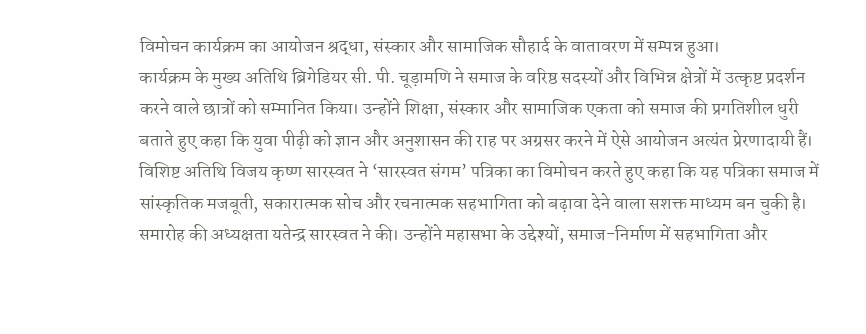विमोचन कार्यक्रम का आयोजन श्रद्धा, संस्कार और सामाजिक सौहार्द के वातावरण में सम्पन्न हुआ।
कार्यक्रम के मुख्य अतिथि ब्रिगेडियर सी. पी. चूड़ामणि ने समाज के वरिष्ठ सदस्यों और विभिन्न क्षेत्रों में उत्कृष्ट प्रदर्शन करने वाले छात्रों को सम्मानित किया। उन्होंने शिक्षा, संस्कार और सामाजिक एकता को समाज की प्रगतिशील धुरी बताते हुए कहा कि युवा पीढ़ी को ज्ञान और अनुशासन की राह पर अग्रसर करने में ऐसे आयोजन अत्यंत प्रेरणादायी हैं।
विशिष्ट अतिथि विजय कृष्ण सारस्वत ने ‘सारस्वत संगम’ पत्रिका का विमोचन करते हुए कहा कि यह पत्रिका समाज में सांस्कृतिक मजबूती, सकारात्मक सोच और रचनात्मक सहभागिता को बढ़ावा देने वाला सशक्त माध्यम बन चुकी है।
समारोह की अध्यक्षता यतेन्द्र सारस्वत ने की। उन्होंने महासभा के उद्देश्यों, समाज-निर्माण में सहभागिता और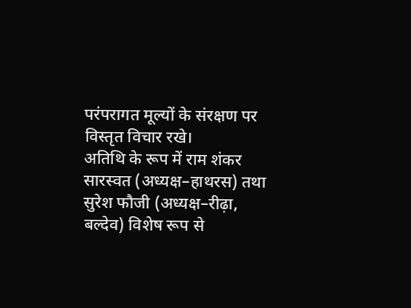परंपरागत मूल्यों के संरक्षण पर विस्तृत विचार रखे।
अतिथि के रूप में राम शंकर सारस्वत (अध्यक्ष–हाथरस) तथा सुरेश फौजी (अध्यक्ष–रीढ़ा, बल्देव) विशेष रूप से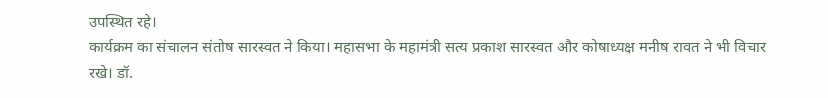उपस्थित रहे।
कार्यक्रम का संचालन संतोष सारस्वत ने किया। महासभा के महामंत्री सत्य प्रकाश सारस्वत और कोषाध्यक्ष मनीष रावत ने भी विचार रखे। डॉ.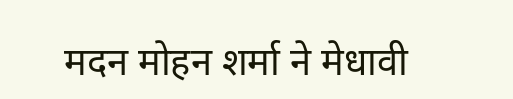मदन मोहन शर्मा ने मेधावी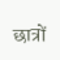छात्रों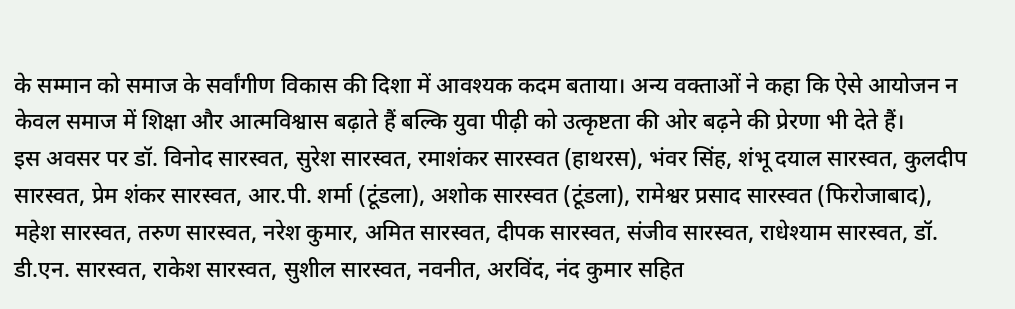के सम्मान को समाज के सर्वांगीण विकास की दिशा में आवश्यक कदम बताया। अन्य वक्ताओं ने कहा कि ऐसे आयोजन न केवल समाज में शिक्षा और आत्मविश्वास बढ़ाते हैं बल्कि युवा पीढ़ी को उत्कृष्टता की ओर बढ़ने की प्रेरणा भी देते हैं।
इस अवसर पर डॉ. विनोद सारस्वत, सुरेश सारस्वत, रमाशंकर सारस्वत (हाथरस), भंवर सिंह, शंभू दयाल सारस्वत, कुलदीप सारस्वत, प्रेम शंकर सारस्वत, आर.पी. शर्मा (टूंडला), अशोक सारस्वत (टूंडला), रामेश्वर प्रसाद सारस्वत (फिरोजाबाद), महेश सारस्वत, तरुण सारस्वत, नरेश कुमार, अमित सारस्वत, दीपक सारस्वत, संजीव सारस्वत, राधेश्याम सारस्वत, डॉ. डी.एन. सारस्वत, राकेश सारस्वत, सुशील सारस्वत, नवनीत, अरविंद, नंद कुमार सहित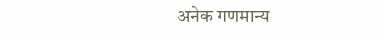अनेक गणमान्य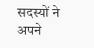सदस्यों ने अपने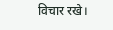विचार रखे।